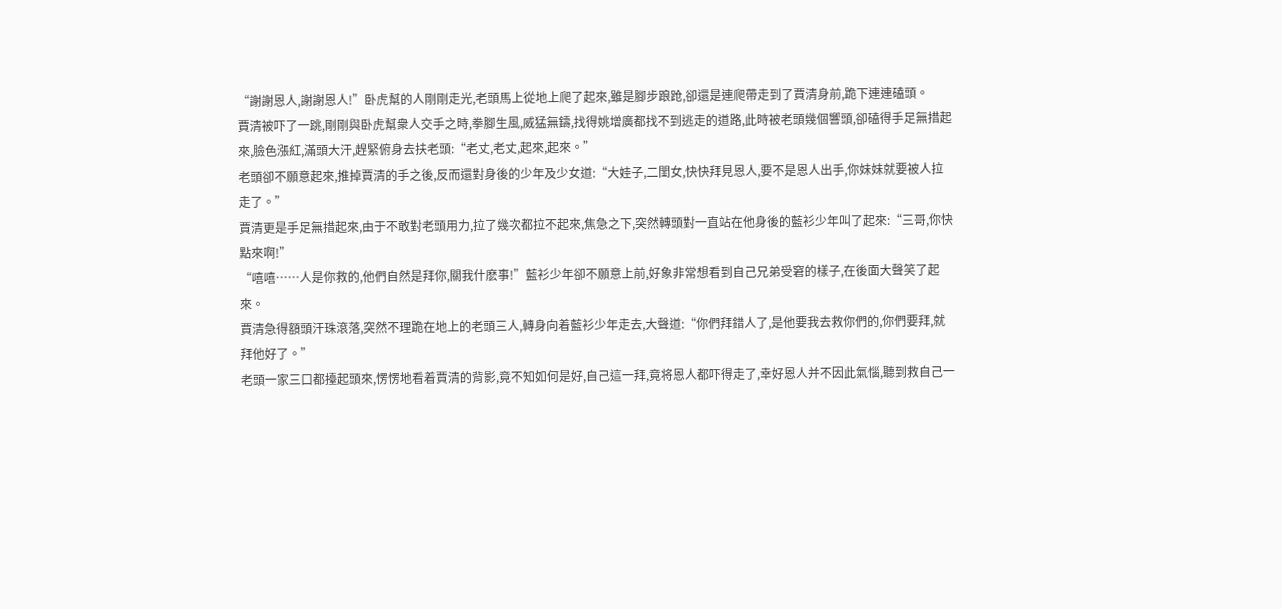“謝謝恩人,謝謝恩人!”卧虎幫的人剛剛走光,老頭馬上從地上爬了起來,雖是腳步踉跄,卻還是連爬帶走到了賈清身前,跪下連連磕頭。
賈清被吓了一跳,剛剛與卧虎幫衆人交手之時,拳腳生風,威猛無鑄,找得姚增廣都找不到逃走的道路,此時被老頭幾個響頭,卻磕得手足無措起來,臉色漲紅,滿頭大汗,趕緊俯身去扶老頭:“老丈,老丈,起來,起來。”
老頭卻不願意起來,推掉賈清的手之後,反而還對身後的少年及少女道:“大娃子,二閨女,快快拜見恩人,要不是恩人出手,你妹妹就要被人拉走了。”
賈清更是手足無措起來,由于不敢對老頭用力,拉了幾次都拉不起來,焦急之下,突然轉頭對一直站在他身後的藍衫少年叫了起來:“三哥,你快點來啊!”
“嘻嘻……人是你救的,他們自然是拜你,關我什麽事!”藍衫少年卻不願意上前,好象非常想看到自己兄弟受窘的樣子,在後面大聲笑了起來。
賈清急得額頭汗珠滾落,突然不理跪在地上的老頭三人,轉身向着藍衫少年走去,大聲道:“你們拜錯人了,是他要我去救你們的,你們要拜,就拜他好了。”
老頭一家三口都擡起頭來,愣愣地看着賈清的背影,竟不知如何是好,自己這一拜,竟将恩人都吓得走了,幸好恩人并不因此氣惱,聽到救自己一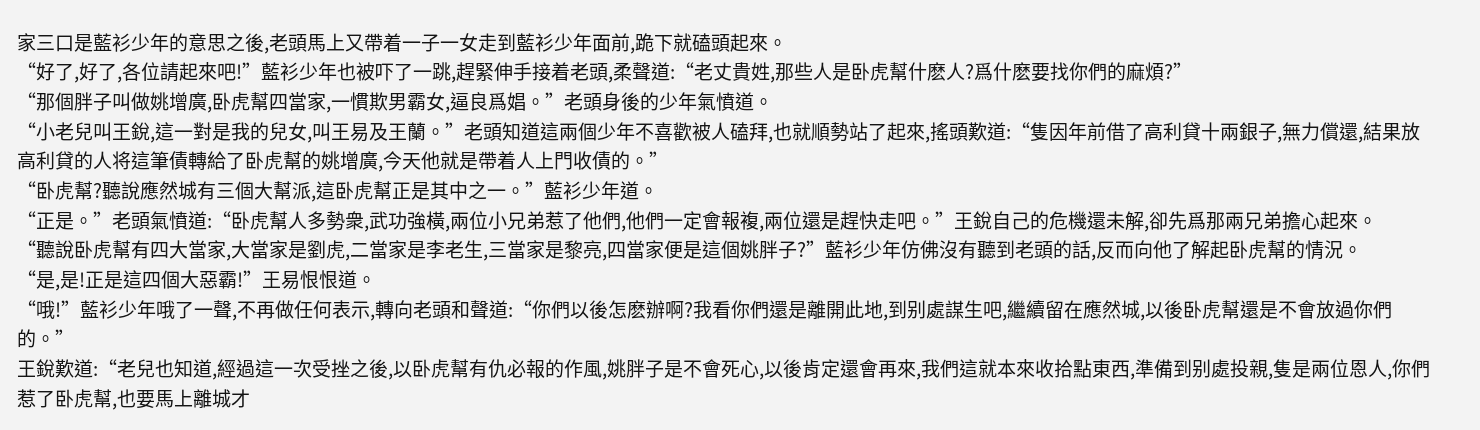家三口是藍衫少年的意思之後,老頭馬上又帶着一子一女走到藍衫少年面前,跪下就磕頭起來。
“好了,好了,各位請起來吧!”藍衫少年也被吓了一跳,趕緊伸手接着老頭,柔聲道:“老丈貴姓,那些人是卧虎幫什麽人?爲什麽要找你們的麻煩?”
“那個胖子叫做姚增廣,卧虎幫四當家,一慣欺男霸女,逼良爲娼。”老頭身後的少年氣憤道。
“小老兒叫王銳,這一對是我的兒女,叫王易及王蘭。”老頭知道這兩個少年不喜歡被人磕拜,也就順勢站了起來,搖頭歎道:“隻因年前借了高利貸十兩銀子,無力償還,結果放高利貸的人将這筆債轉給了卧虎幫的姚增廣,今天他就是帶着人上門收債的。”
“卧虎幫?聽說應然城有三個大幫派,這卧虎幫正是其中之一。”藍衫少年道。
“正是。”老頭氣憤道:“卧虎幫人多勢衆,武功強橫,兩位小兄弟惹了他們,他們一定會報複,兩位還是趕快走吧。”王銳自己的危機還未解,卻先爲那兩兄弟擔心起來。
“聽說卧虎幫有四大當家,大當家是劉虎,二當家是李老生,三當家是黎亮,四當家便是這個姚胖子?”藍衫少年仿佛沒有聽到老頭的話,反而向他了解起卧虎幫的情況。
“是,是!正是這四個大惡霸!”王易恨恨道。
“哦!”藍衫少年哦了一聲,不再做任何表示,轉向老頭和聲道:“你們以後怎麽辦啊?我看你們還是離開此地,到别處謀生吧,繼續留在應然城,以後卧虎幫還是不會放過你們的。”
王銳歎道:“老兒也知道,經過這一次受挫之後,以卧虎幫有仇必報的作風,姚胖子是不會死心,以後肯定還會再來,我們這就本來收拾點東西,準備到别處投親,隻是兩位恩人,你們惹了卧虎幫,也要馬上離城才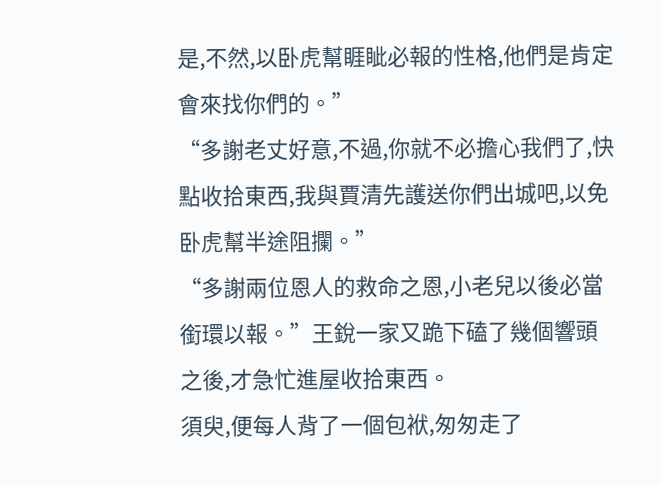是,不然,以卧虎幫睚眦必報的性格,他們是肯定會來找你們的。”
“多謝老丈好意,不過,你就不必擔心我們了,快點收拾東西,我與賈清先護送你們出城吧,以免卧虎幫半途阻攔。”
“多謝兩位恩人的救命之恩,小老兒以後必當銜環以報。”王銳一家又跪下磕了幾個響頭之後,才急忙進屋收拾東西。
須臾,便每人背了一個包袱,匆匆走了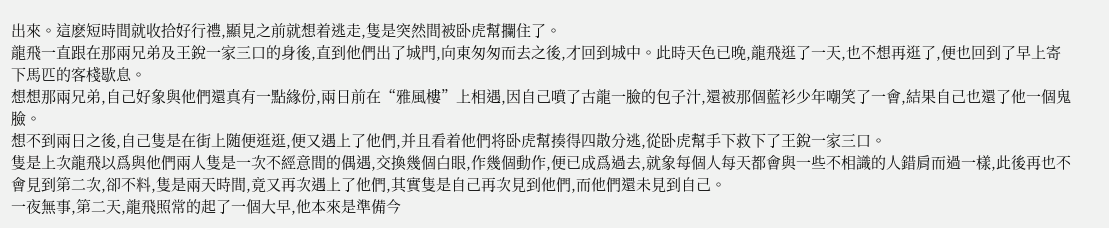出來。這麽短時間就收拾好行禮,顯見之前就想着逃走,隻是突然間被卧虎幫攔住了。
龍飛一直跟在那兩兄弟及王銳一家三口的身後,直到他們出了城門,向東匆匆而去之後,才回到城中。此時天色已晚,龍飛逛了一天,也不想再逛了,便也回到了早上寄下馬匹的客棧歇息。
想想那兩兄弟,自己好象與他們還真有一點緣份,兩日前在“雅風樓”上相遇,因自己噴了古龍一臉的包子汁,還被那個藍衫少年嘲笑了一會,結果自己也還了他一個鬼臉。
想不到兩日之後,自己隻是在街上随便逛逛,便又遇上了他們,并且看着他們将卧虎幫揍得四散分逃,從卧虎幫手下救下了王銳一家三口。
隻是上次龍飛以爲與他們兩人隻是一次不經意間的偶遇,交換幾個白眼,作幾個動作,便已成爲過去,就象每個人每天都會與一些不相識的人錯肩而過一樣,此後再也不會見到第二次,卻不料,隻是兩天時間,竟又再次遇上了他們,其實隻是自己再次見到他們,而他們還未見到自己。
一夜無事,第二天,龍飛照常的起了一個大早,他本來是準備今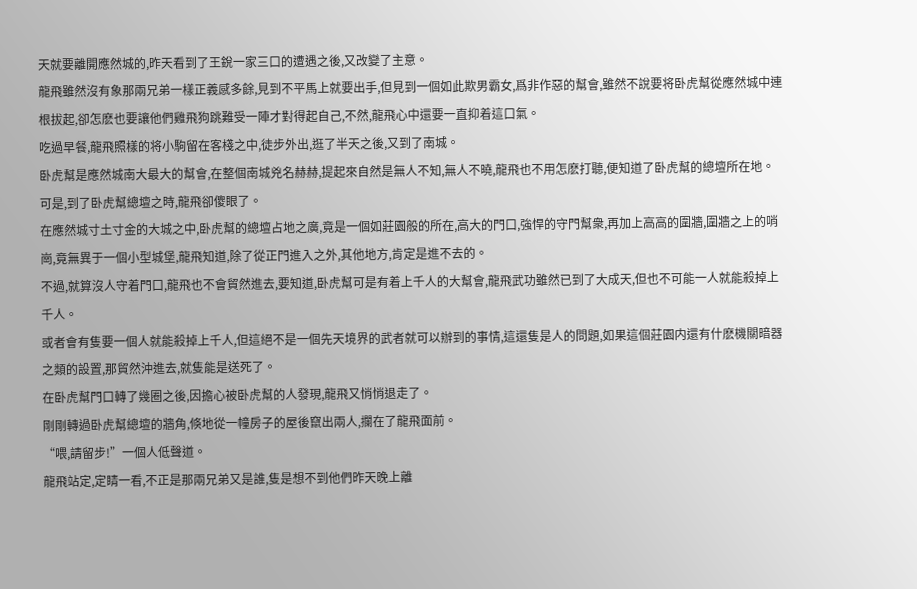天就要離開應然城的,昨天看到了王銳一家三口的遭遇之後,又改變了主意。
龍飛雖然沒有象那兩兄弟一樣正義感多餘,見到不平馬上就要出手,但見到一個如此欺男霸女,爲非作惡的幫會,雖然不說要将卧虎幫從應然城中連根拔起,卻怎麽也要讓他們雞飛狗跳難受一陣才對得起自己,不然,龍飛心中還要一直抑着這口氣。
吃過早餐,龍飛照樣的将小駒留在客棧之中,徒步外出,逛了半天之後,又到了南城。
卧虎幫是應然城南大最大的幫會,在整個南城兇名赫赫,提起來自然是無人不知,無人不曉,龍飛也不用怎麽打聽,便知道了卧虎幫的總壇所在地。
可是,到了卧虎幫總壇之時,龍飛卻傻眼了。
在應然城寸土寸金的大城之中,卧虎幫的總壇占地之廣,竟是一個如莊園般的所在,高大的門口,強悍的守門幫衆,再加上高高的圍牆,圍牆之上的哨崗,竟無異于一個小型城堡,龍飛知道,除了從正門進入之外,其他地方,肯定是進不去的。
不過,就算沒人守着門口,龍飛也不會貿然進去,要知道,卧虎幫可是有着上千人的大幫會,龍飛武功雖然已到了大成天,但也不可能一人就能殺掉上千人。
或者會有隻要一個人就能殺掉上千人,但這絕不是一個先天境界的武者就可以辦到的事情,這還隻是人的問題,如果這個莊園内還有什麽機關暗器之類的設置,那貿然沖進去,就隻能是送死了。
在卧虎幫門口轉了幾圈之後,因擔心被卧虎幫的人發現,龍飛又悄悄退走了。
剛剛轉過卧虎幫總壇的牆角,倏地從一幢房子的屋後竄出兩人,攔在了龍飛面前。
“喂,請留步!”一個人低聲道。
龍飛站定,定睛一看,不正是那兩兄弟又是誰,隻是想不到他們昨天晚上離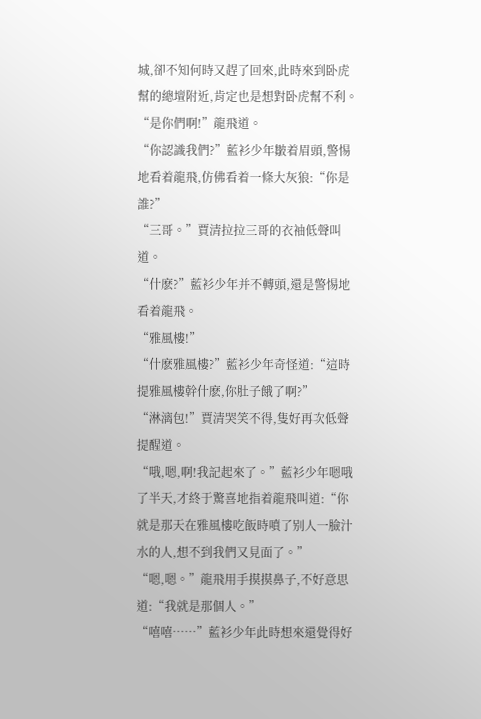城,卻不知何時又趕了回來,此時來到卧虎幫的總壇附近,肯定也是想對卧虎幫不利。
“是你們啊!”龍飛道。
“你認識我們?”藍衫少年皺着眉頭,警惕地看着龍飛,仿佛看着一條大灰狼:“你是誰?”
“三哥。”賈清拉拉三哥的衣袖低聲叫道。
“什麽?”藍衫少年并不轉頭,還是警惕地看着龍飛。
“雅風樓!”
“什麽雅風樓?”藍衫少年奇怪道:“這時提雅風樓幹什麽,你肚子餓了啊?”
“淋漓包!”賈清哭笑不得,隻好再次低聲提醒道。
“哦,嗯,啊!我記起來了。”藍衫少年嗯哦了半天,才終于驚喜地指着龍飛叫道:“你就是那天在雅風樓吃飯時噴了别人一臉汁水的人,想不到我們又見面了。”
“嗯,嗯。”龍飛用手摸摸鼻子,不好意思道:“我就是那個人。”
“嘻嘻……”藍衫少年此時想來還覺得好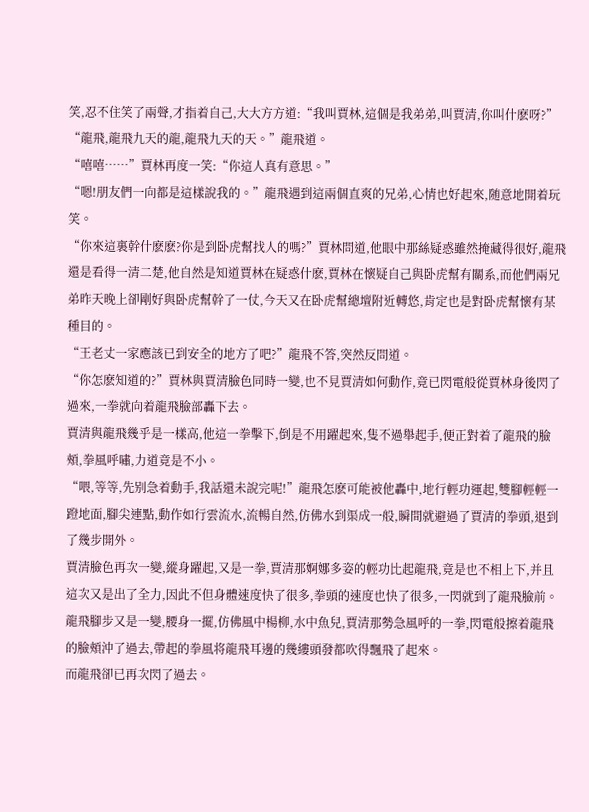笑,忍不住笑了兩聲,才指着自己,大大方方道:“我叫賈林,這個是我弟弟,叫賈清,你叫什麽呀?”
“龍飛,龍飛九天的龍,龍飛九天的天。”龍飛道。
“嘻嘻……”賈林再度一笑:“你這人真有意思。”
“嗯!朋友們一向都是這樣說我的。”龍飛遇到這兩個直爽的兄弟,心情也好起來,随意地開着玩笑。
“你來這裏幹什麽麽?你是到卧虎幫找人的嗎?”賈林問道,他眼中那絲疑惑雖然掩藏得很好,龍飛還是看得一清二楚,他自然是知道賈林在疑惑什麽,賈林在懷疑自己與卧虎幫有關系,而他們兩兄弟昨天晚上卻剛好與卧虎幫幹了一仗,今天又在卧虎幫總壇附近轉悠,肯定也是對卧虎幫懷有某種目的。
“王老丈一家應該已到安全的地方了吧?”龍飛不答,突然反問道。
“你怎麽知道的?”賈林與賈清臉色同時一變,也不見賈清如何動作,竟已閃電般從賈林身後閃了過來,一拳就向着龍飛臉部轟下去。
賈清與龍飛幾乎是一樣高,他這一拳擊下,倒是不用躍起來,隻不過舉起手,便正對着了龍飛的臉頰,拳風呼嘯,力道竟是不小。
“喂,等等,先别急着動手,我話還未說完呢!”龍飛怎麽可能被他轟中,地行輕功運起,雙腳輕輕一蹬地面,腳尖連點,動作如行雲流水,流暢自然,仿佛水到渠成一般,瞬間就避過了賈清的拳頭,退到了幾步開外。
賈清臉色再次一變,縱身躍起,又是一拳,賈清那婀娜多姿的輕功比起龍飛,竟是也不相上下,并且這次又是出了全力,因此不但身體速度快了很多,拳頭的速度也快了很多,一閃就到了龍飛臉前。
龍飛腳步又是一變,腰身一擺,仿佛風中楊柳,水中魚兒,賈清那勢急風呼的一拳,閃電般擦着龍飛的臉頰沖了過去,帶起的拳風将龍飛耳邊的幾縷頭發都吹得飄飛了起來。
而龍飛卻已再次閃了過去。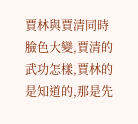賈林與賈清同時臉色大變,賈清的武功怎樣,賈林的是知道的,那是先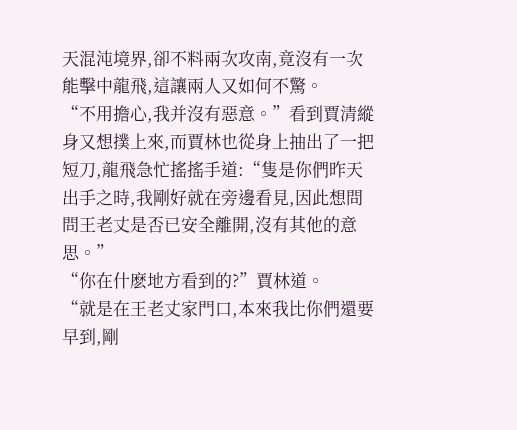天混沌境界,卻不料兩次攻南,竟沒有一次能擊中龍飛,這讓兩人又如何不驚。
“不用擔心,我并沒有惡意。”看到賈清縱身又想撲上來,而賈林也從身上抽出了一把短刀,龍飛急忙搖搖手道:“隻是你們昨天出手之時,我剛好就在旁邊看見,因此想問問王老丈是否已安全離開,沒有其他的意思。”
“你在什麽地方看到的?”賈林道。
“就是在王老丈家門口,本來我比你們還要早到,剛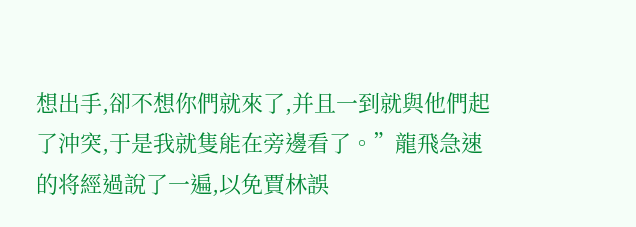想出手,卻不想你們就來了,并且一到就與他們起了沖突,于是我就隻能在旁邊看了。”龍飛急速的将經過說了一遍,以免賈林誤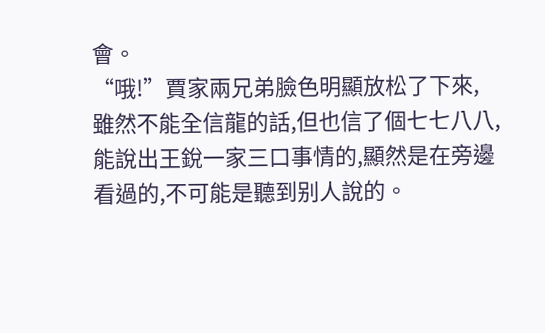會。
“哦!”賈家兩兄弟臉色明顯放松了下來,雖然不能全信龍的話,但也信了個七七八八,能說出王銳一家三口事情的,顯然是在旁邊看過的,不可能是聽到别人說的。